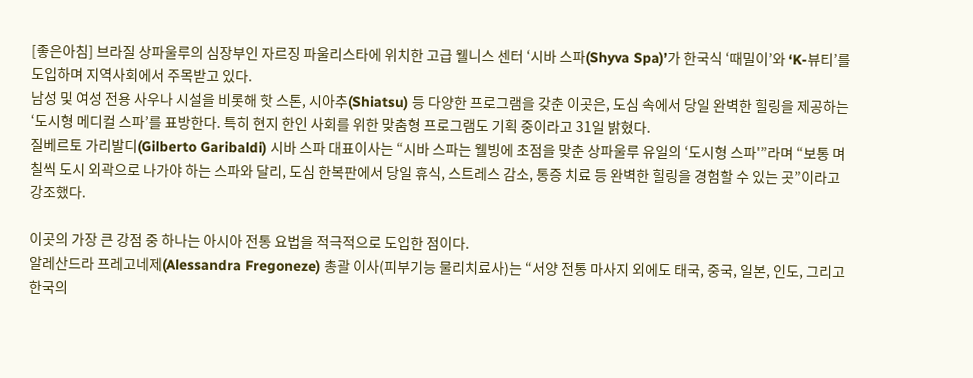[좋은아침] 브라질 상파울루의 심장부인 자르징 파울리스타에 위치한 고급 웰니스 센터 ‘시바 스파(Shyva Spa)’가 한국식 ‘때밀이’와 ‘K-뷰티’를 도입하며 지역사회에서 주목받고 있다.
남성 및 여성 전용 사우나 시설을 비롯해 핫 스톤, 시아추(Shiatsu) 등 다양한 프로그램을 갖춘 이곳은, 도심 속에서 당일 완벽한 힐링을 제공하는 ‘도시형 메디컬 스파’를 표방한다. 특히 현지 한인 사회를 위한 맞춤형 프로그램도 기획 중이라고 31일 밝혔다.
질베르토 가리발디(Gilberto Garibaldi) 시바 스파 대표이사는 “시바 스파는 웰빙에 초점을 맞춘 상파울루 유일의 ‘도시형 스파'”라며 “보통 며칠씩 도시 외곽으로 나가야 하는 스파와 달리, 도심 한복판에서 당일 휴식, 스트레스 감소, 통증 치료 등 완벽한 힐링을 경험할 수 있는 곳”이라고 강조했다.

이곳의 가장 큰 강점 중 하나는 아시아 전통 요법을 적극적으로 도입한 점이다.
알레산드라 프레고네제(Alessandra Fregoneze) 총괄 이사(피부기능 물리치료사)는 “서양 전통 마사지 외에도 태국, 중국, 일본, 인도, 그리고 한국의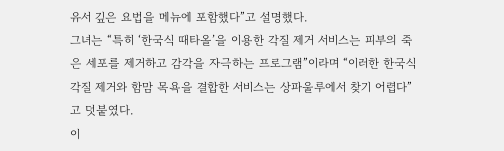유서 깊은 요법을 메뉴에 포함했다”고 설명했다.
그녀는 “특히 ‘한국식 때타올’을 이용한 각질 제거 서비스는 피부의 죽은 세포를 제거하고 감각을 자극하는 프로그램”이라며 “이러한 한국식 각질 제거와 함맘 목욕을 결합한 서비스는 상파울루에서 찾기 어렵다”고 덧붙였다.
이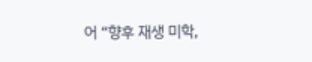어 “향후 재생 미학,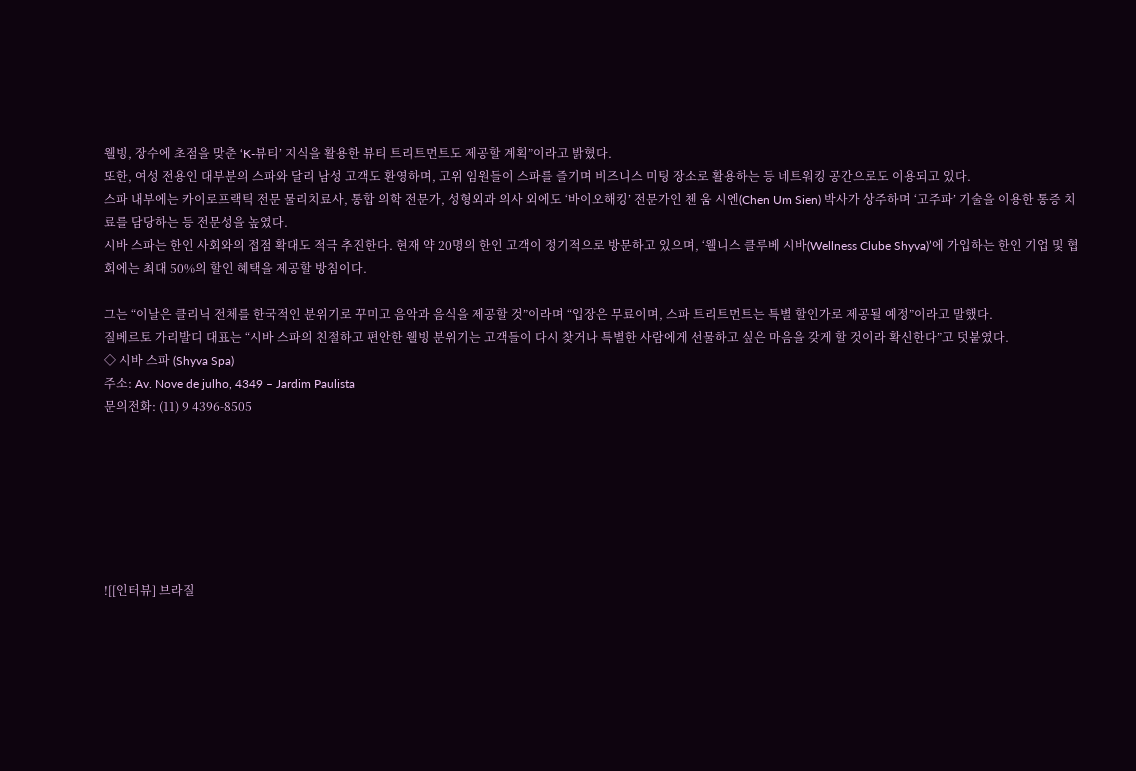웰빙, 장수에 초점을 맞춘 ‘K-뷰티’ 지식을 활용한 뷰티 트리트먼트도 제공할 계획”이라고 밝혔다.
또한, 여성 전용인 대부분의 스파와 달리 남성 고객도 환영하며, 고위 임원들이 스파를 즐기며 비즈니스 미팅 장소로 활용하는 등 네트워킹 공간으로도 이용되고 있다.
스파 내부에는 카이로프랙틱 전문 물리치료사, 통합 의학 전문가, 성형외과 의사 외에도 ‘바이오해킹’ 전문가인 첸 움 시엔(Chen Um Sien) 박사가 상주하며 ‘고주파’ 기술을 이용한 통증 치료를 담당하는 등 전문성을 높였다.
시바 스파는 한인 사회와의 접점 확대도 적극 추진한다. 현재 약 20명의 한인 고객이 정기적으로 방문하고 있으며, ‘웰니스 클루베 시바(Wellness Clube Shyva)’에 가입하는 한인 기업 및 협회에는 최대 50%의 할인 혜택을 제공할 방침이다.

그는 “이날은 클리닉 전체를 한국적인 분위기로 꾸미고 음악과 음식을 제공할 것”이라며 “입장은 무료이며, 스파 트리트먼트는 특별 할인가로 제공될 예정”이라고 말했다.
질베르토 가리발디 대표는 “시바 스파의 친절하고 편안한 웰빙 분위기는 고객들이 다시 찾거나 특별한 사람에게 선물하고 싶은 마음을 갖게 할 것이라 확신한다”고 덧붙였다.
◇ 시바 스파 (Shyva Spa)
주소: Av. Nove de julho, 4349 – Jardim Paulista
문의전화: (11) 9 4396-8505







![[인터뷰] 브라질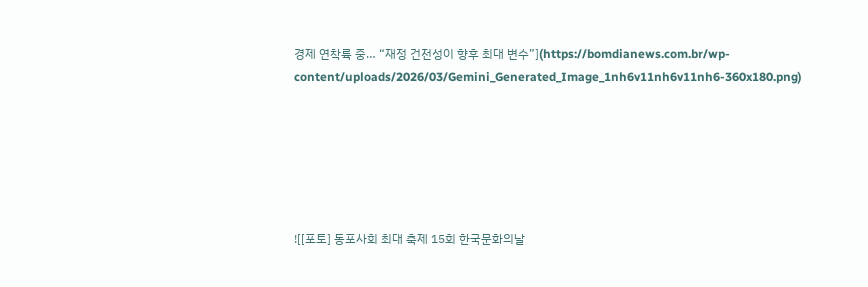경제 연착륙 중… “재정 건전성이 향후 최대 변수”](https://bomdianews.com.br/wp-content/uploads/2026/03/Gemini_Generated_Image_1nh6v11nh6v11nh6-360x180.png)






![[포토] 동포사회 최대 축제 15회 한국문화의날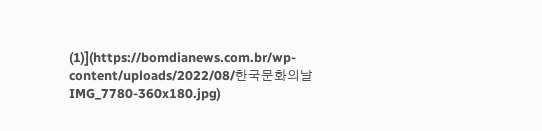(1)](https://bomdianews.com.br/wp-content/uploads/2022/08/한국문화의날IMG_7780-360x180.jpg)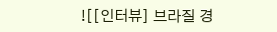![[인터뷰] 브라질 경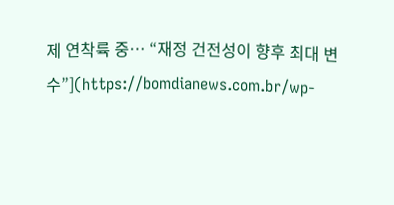제 연착륙 중… “재정 건전성이 향후 최대 변수”](https://bomdianews.com.br/wp-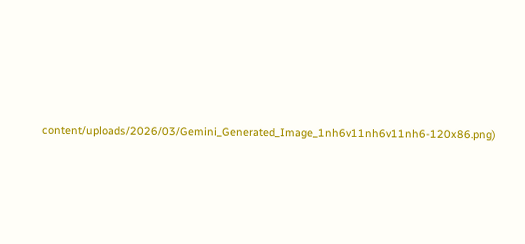content/uploads/2026/03/Gemini_Generated_Image_1nh6v11nh6v11nh6-120x86.png)